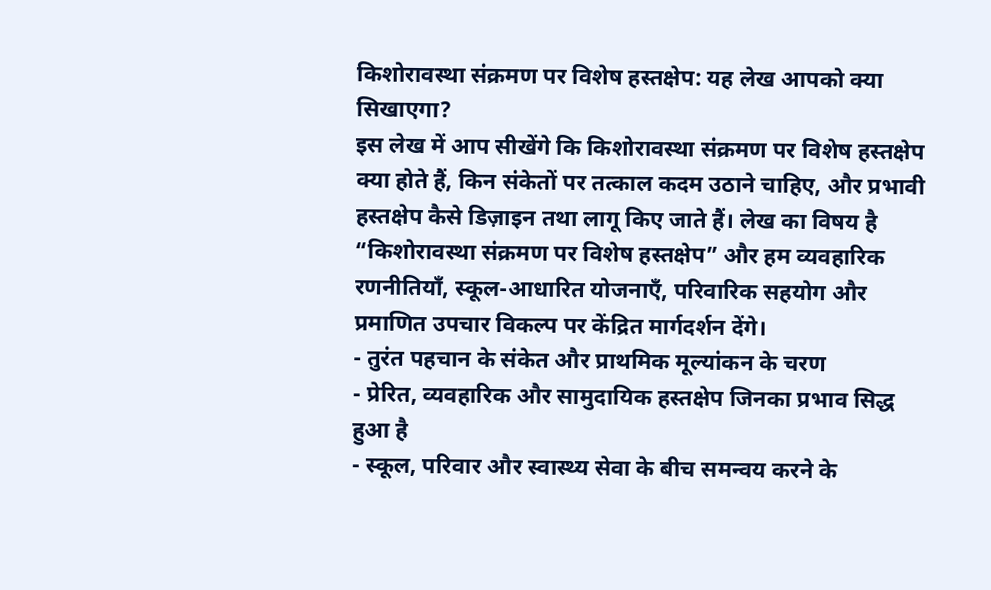किशोरावस्था संक्रमण पर विशेष हस्तक्षेप: यह लेख आपको क्या सिखाएगा?
इस लेख में आप सीखेंगे कि किशोरावस्था संक्रमण पर विशेष हस्तक्षेप क्या होते हैं, किन संकेतों पर तत्काल कदम उठाने चाहिए, और प्रभावी हस्तक्षेप कैसे डिज़ाइन तथा लागू किए जाते हैं। लेख का विषय है “किशोरावस्था संक्रमण पर विशेष हस्तक्षेप” और हम व्यवहारिक रणनीतियाँ, स्कूल-आधारित योजनाएँ, परिवारिक सहयोग और प्रमाणित उपचार विकल्प पर केंद्रित मार्गदर्शन देंगे।
- तुरंत पहचान के संकेत और प्राथमिक मूल्यांकन के चरण
- प्रेरित, व्यवहारिक और सामुदायिक हस्तक्षेप जिनका प्रभाव सिद्ध हुआ है
- स्कूल, परिवार और स्वास्थ्य सेवा के बीच समन्वय करने के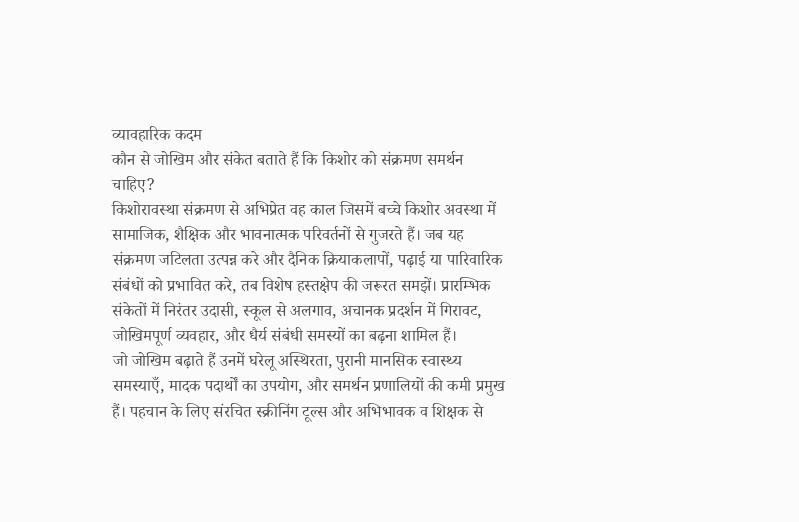व्यावहारिक कदम
कौन से जोखिम और संकेत बताते हैं कि किशोर को संक्रमण समर्थन चाहिए?
किशोरावस्था संक्रमण से अभिप्रेत वह काल जिसमें बच्चे किशोर अवस्था में सामाजिक, शैक्षिक और भावनात्मक परिवर्तनों से गुजरते हैं। जब यह संक्रमण जटिलता उत्पन्न करे और दैनिक क्रियाकलापों, पढ़ाई या पारिवारिक संबंधों को प्रभावित करे, तब विशेष हस्तक्षेप की जरूरत समझें। प्रारम्भिक संकेतों में निरंतर उदासी, स्कूल से अलगाव, अचानक प्रदर्शन में गिरावट, जोखिमपूर्ण व्यवहार, और धैर्य संबंधी समस्यों का बढ़ना शामिल हैं।
जो जोखिम बढ़ाते हैं उनमें घरेलू अस्थिरता, पुरानी मानसिक स्वास्थ्य समस्याएँ, मादक पदार्थों का उपयोग, और समर्थन प्रणालियों की कमी प्रमुख हैं। पहचान के लिए संरचित स्क्रीनिंग टूल्स और अभिभावक व शिक्षक से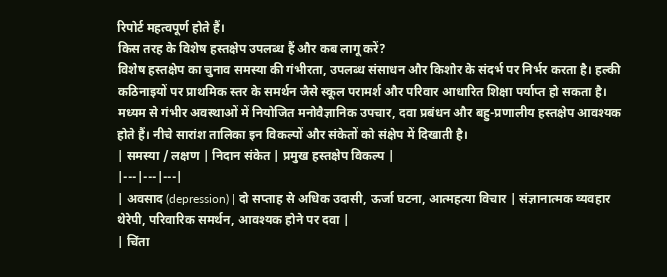रिपोर्ट महत्वपूर्ण होते हैं।
किस तरह के विशेष हस्तक्षेप उपलब्ध हैं और कब लागू करें?
विशेष हस्तक्षेप का चुनाव समस्या की गंभीरता, उपलब्ध संसाधन और किशोर के संदर्भ पर निर्भर करता है। हल्की कठिनाइयों पर प्राथमिक स्तर के समर्थन जैसे स्कूल परामर्श और परिवार आधारित शिक्षा पर्याप्त हो सकता है। मध्यम से गंभीर अवस्थाओं में नियोजित मनोवैज्ञानिक उपचार, दवा प्रबंधन और बहु-प्रणालीय हस्तक्षेप आवश्यक होते हैं। नीचे सारांश तालिका इन विकल्पों और संकेतों को संक्षेप में दिखाती है।
| समस्या / लक्षण | निदान संकेत | प्रमुख हस्तक्षेप विकल्प |
|---|---|---|
| अवसाद (depression) | दो सप्ताह से अधिक उदासी, ऊर्जा घटना, आत्महत्या विचार | संज्ञानात्मक व्यवहार थेरेपी, परिवारिक समर्थन, आवश्यक होने पर दवा |
| चिंता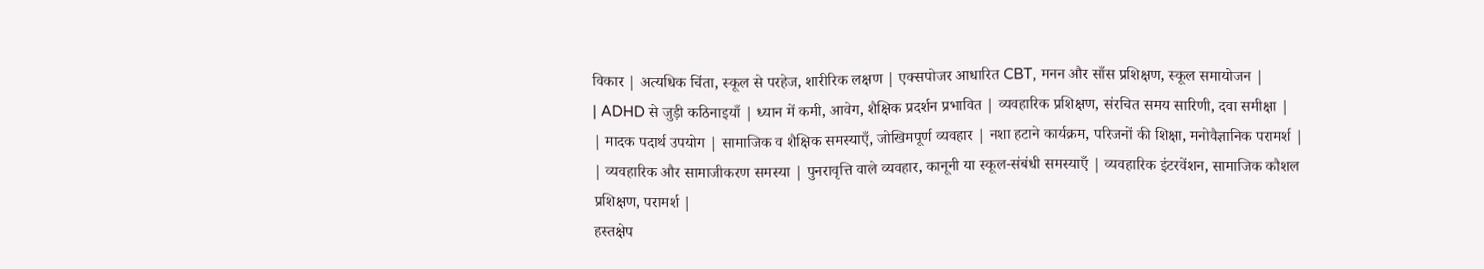विकार | अत्यधिक चिंता, स्कूल से परहेज, शारीरिक लक्षण | एक्सपोजर आधारित CBT, मनन और साँस प्रशिक्षण, स्कूल समायोजन |
| ADHD से जुड़ी कठिनाइयाँ | ध्यान में कमी, आवेग, शैक्षिक प्रदर्शन प्रभावित | व्यवहारिक प्रशिक्षण, संरचित समय सारिणी, दवा समीक्षा |
| मादक पदार्थ उपयोग | सामाजिक व शैक्षिक समस्याएँ, जोखिमपूर्ण व्यवहार | नशा हटाने कार्यक्रम, परिजनों की शिक्षा, मनोवैज्ञानिक परामर्श |
| व्यवहारिक और सामाजीकरण समस्या | पुनरावृत्ति वाले व्यवहार, कानूनी या स्कूल-संबंधी समस्याएँ | व्यवहारिक इंटरवेंशन, सामाजिक कौशल प्रशिक्षण, परामर्श |
हस्तक्षेप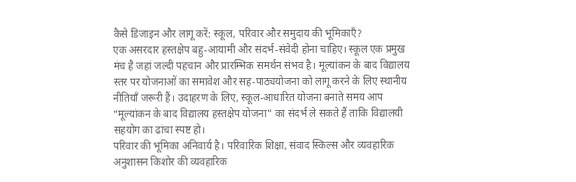कैसे डिजाइन और लागू करें: स्कूल, परिवार और समुदाय की भूमिकाएँ?
एक असरदार हस्तक्षेप बहु-आयामी और संदर्भ-संवेदी होना चाहिए। स्कूल एक प्रमुख मंच है जहां जल्दी पहचान और प्रारम्भिक समर्थन संभव है। मूल्यांकन के बाद विद्यालय स्तर पर योजनाओं का समावेश और सह-पाठ्ययोजना को लागू करने के लिए स्थानीय नीतियाँ जरूरी हैं। उदाहरण के लिए, स्कूल-आधारित योजना बनाते समय आप “मूल्यांकन के बाद विद्यालय हस्तक्षेप योजना” का संदर्भ ले सकते हैं ताकि विद्यालयी सहयोग का ढांचा स्पष्ट हो।
परिवार की भूमिका अनिवार्य है। परिवारिक शिक्षा, संवाद स्किल्स और व्यवहारिक अनुशासन किशोर की व्यवहारिक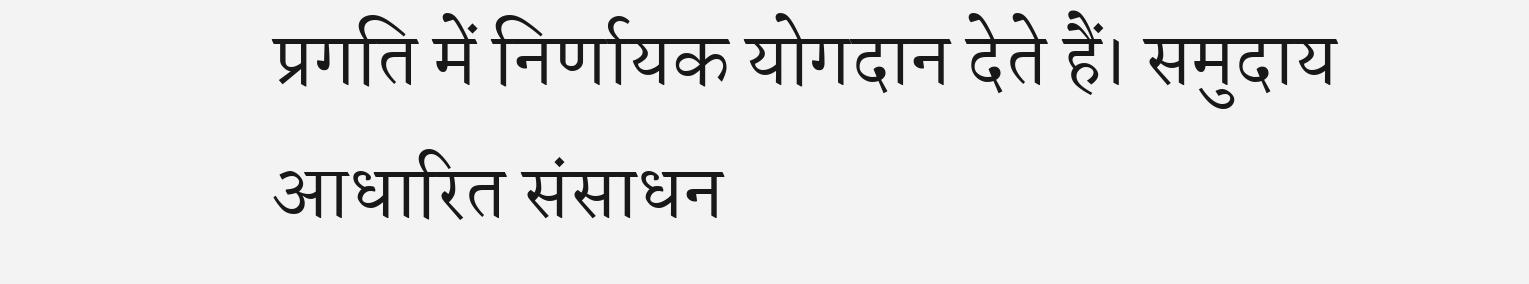प्रगति में निर्णायक योगदान देते हैं। समुदाय आधारित संसाधन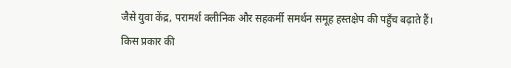जैसे युवा केंद्र, परामर्श क्लीनिक और सहकर्मी समर्थन समूह हस्तक्षेप की पहुँच बढ़ाते हैं।
किस प्रकार की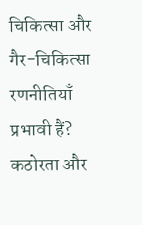चिकित्सा और गैर-चिकित्सा रणनीतियाँ प्रभावी हैं?
कठोरता और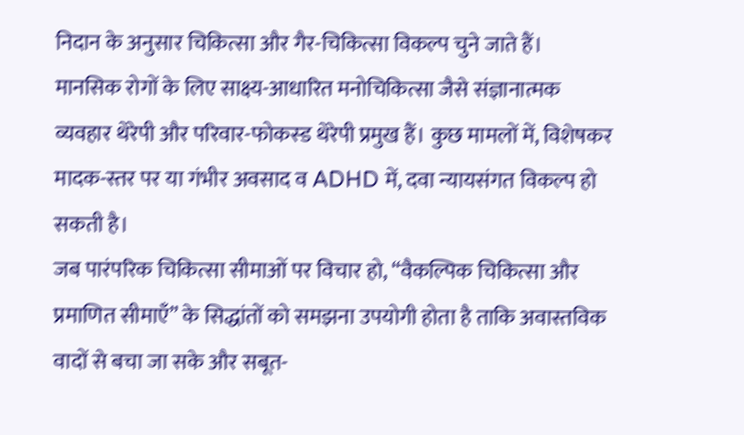निदान के अनुसार चिकित्सा और गैर-चिकित्सा विकल्प चुने जाते हैं। मानसिक रोगों के लिए साक्ष्य-आधारित मनोचिकित्सा जैसे संज्ञानात्मक व्यवहार थेरेपी और परिवार-फोकस्ड थेरेपी प्रमुख हैं। कुछ मामलों में, विशेषकर मादक-स्तर पर या गंभीर अवसाद व ADHD में, दवा न्यायसंगत विकल्प हो सकती है।
जब पारंपरिक चिकित्सा सीमाओं पर विचार हो, “वैकल्पिक चिकित्सा और प्रमाणित सीमाएँ” के सिद्धांतों को समझना उपयोगी होता है ताकि अवास्तविक वादों से बचा जा सके और सबूत-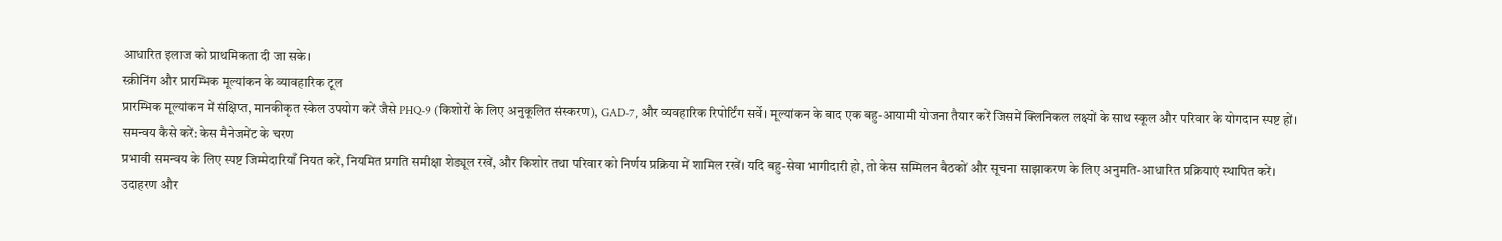आधारित इलाज को प्राथमिकता दी जा सके।
स्क्रीनिंग और प्रारम्भिक मूल्यांकन के व्यावहारिक टूल
प्रारम्भिक मूल्यांकन में संक्षिप्त, मानकीकृत स्केल उपयोग करें जैसे PHQ-9 (किशोरों के लिए अनुकूलित संस्करण), GAD-7, और व्यवहारिक रिपोर्टिंग सर्वे। मूल्यांकन के बाद एक बहु-आयामी योजना तैयार करें जिसमें क्लिनिकल लक्ष्यों के साथ स्कूल और परिवार के योगदान स्पष्ट हों।
समन्वय कैसे करें: केस मैनेजमेंट के चरण
प्रभावी समन्वय के लिए स्पष्ट जिम्मेदारियाँ नियत करें, नियमित प्रगति समीक्षा शेड्यूल रखें, और किशोर तथा परिवार को निर्णय प्रक्रिया में शामिल रखें। यदि बहु-सेवा भागीदारी हो, तो केस सम्मिलन बैठकों और सूचना साझाकरण के लिए अनुमति-आधारित प्रक्रियाएं स्थापित करें।
उदाहरण और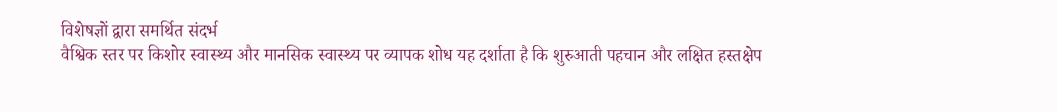विशेषज्ञों द्वारा समर्थित संदर्भ
वैश्विक स्तर पर किशोर स्वास्थ्य और मानसिक स्वास्थ्य पर व्यापक शोध यह दर्शाता है कि शुरुआती पहचान और लक्षित हस्तक्षेप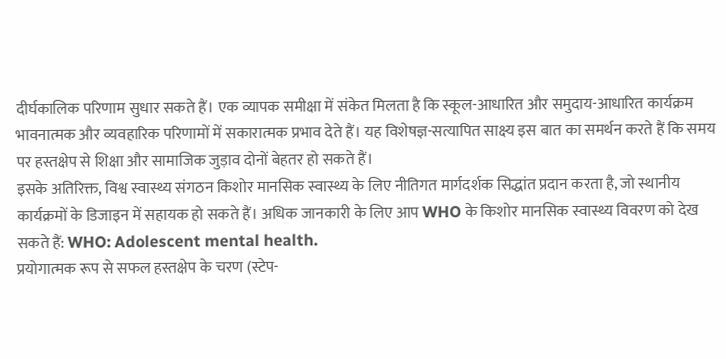दीर्घकालिक परिणाम सुधार सकते हैं। एक व्यापक समीक्षा में संकेत मिलता है कि स्कूल-आधारित और समुदाय-आधारित कार्यक्रम भावनात्मक और व्यवहारिक परिणामों में सकारात्मक प्रभाव देते हैं। यह विशेषज्ञ-सत्यापित साक्ष्य इस बात का समर्थन करते हैं कि समय पर हस्तक्षेप से शिक्षा और सामाजिक जुड़ाव दोनों बेहतर हो सकते हैं।
इसके अतिरिक्त, विश्व स्वास्थ्य संगठन किशोर मानसिक स्वास्थ्य के लिए नीतिगत मार्गदर्शक सिद्धांत प्रदान करता है, जो स्थानीय कार्यक्रमों के डिजाइन में सहायक हो सकते हैं। अधिक जानकारी के लिए आप WHO के किशोर मानसिक स्वास्थ्य विवरण को देख सकते हैं: WHO: Adolescent mental health.
प्रयोगात्मक रूप से सफल हस्तक्षेप के चरण (स्टेप-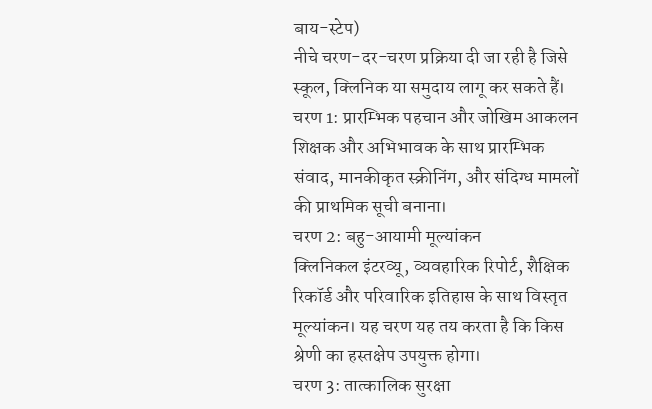बाय-स्टेप)
नीचे चरण-दर-चरण प्रक्रिया दी जा रही है जिसे स्कूल, क्लिनिक या समुदाय लागू कर सकते हैं।
चरण 1: प्रारम्भिक पहचान और जोखिम आकलन
शिक्षक और अभिभावक के साथ प्रारम्भिक संवाद, मानकीकृत स्क्रीनिंग, और संदिग्ध मामलों की प्राथमिक सूची बनाना।
चरण 2: बहु-आयामी मूल्यांकन
क्लिनिकल इंटरव्यू, व्यवहारिक रिपोर्ट, शैक्षिक रिकॉर्ड और परिवारिक इतिहास के साथ विस्तृत मूल्यांकन। यह चरण यह तय करता है कि किस श्रेणी का हस्तक्षेप उपयुक्त होगा।
चरण 3: तात्कालिक सुरक्षा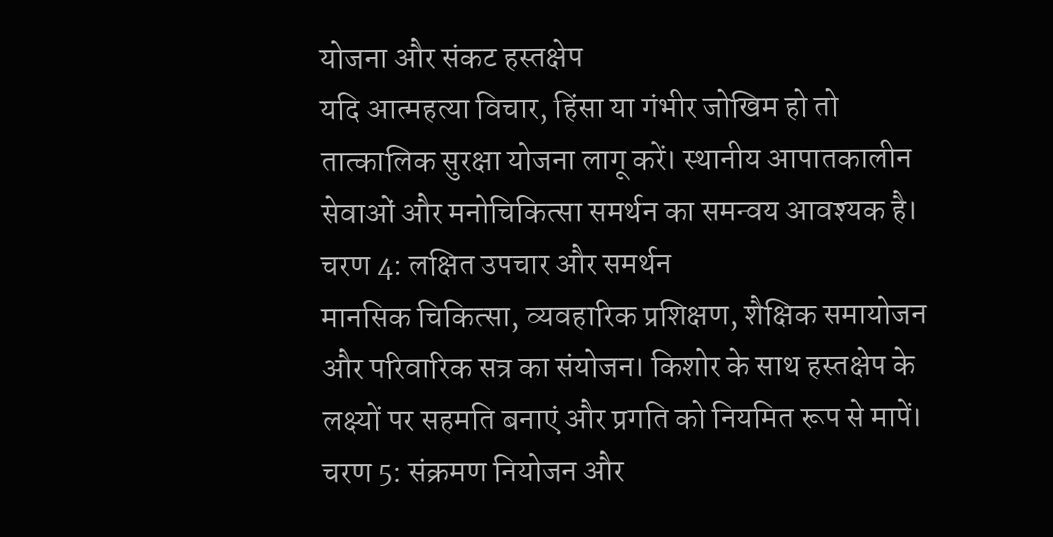योजना और संकट हस्तक्षेप
यदि आत्महत्या विचार, हिंसा या गंभीर जोखिम हो तो तात्कालिक सुरक्षा योजना लागू करें। स्थानीय आपातकालीन सेवाओं और मनोचिकित्सा समर्थन का समन्वय आवश्यक है।
चरण 4: लक्षित उपचार और समर्थन
मानसिक चिकित्सा, व्यवहारिक प्रशिक्षण, शैक्षिक समायोजन और परिवारिक सत्र का संयोजन। किशोर के साथ हस्तक्षेप के लक्ष्यों पर सहमति बनाएं और प्रगति को नियमित रूप से मापें।
चरण 5: संक्रमण नियोजन और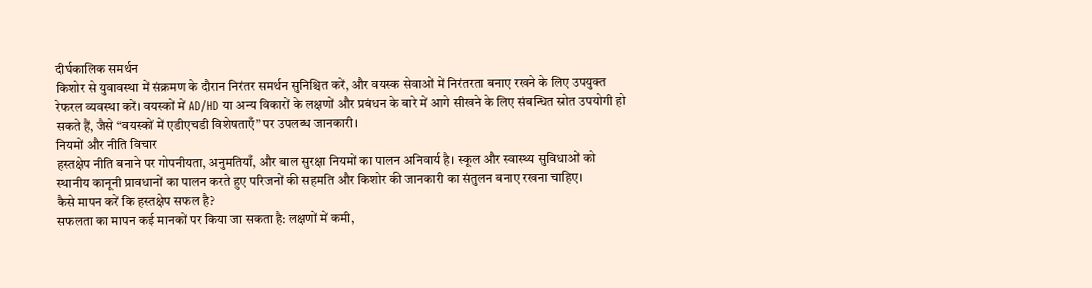दीर्घकालिक समर्थन
किशोर से युवावस्था में संक्रमण के दौरान निरंतर समर्थन सुनिश्चित करें, और वयस्क सेवाओं में निरंतरता बनाए रखने के लिए उपयुक्त रेफरल व्यवस्था करें। वयस्कों में AD/HD या अन्य विकारों के लक्षणों और प्रबंधन के बारे में आगे सीखने के लिए संबन्धित स्रोत उपयोगी हो सकते हैं, जैसे “वयस्कों में एडीएचडी विशेषताएँ” पर उपलब्ध जानकारी।
नियमों और नीति विचार
हस्तक्षेप नीति बनाने पर गोपनीयता, अनुमतियाँ, और बाल सुरक्षा नियमों का पालन अनिवार्य है। स्कूल और स्वास्थ्य सुविधाओं को स्थानीय कानूनी प्रावधानों का पालन करते हुए परिजनों की सहमति और किशोर की जानकारी का संतुलन बनाए रखना चाहिए।
कैसे मापन करें कि हस्तक्षेप सफल है?
सफलता का मापन कई मानकों पर किया जा सकता है: लक्षणों में कमी,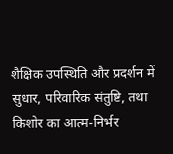शैक्षिक उपस्थिति और प्रदर्शन में सुधार, परिवारिक संतुष्टि, तथा किशोर का आत्म-निर्भर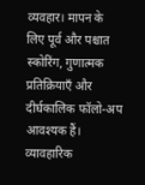व्यवहार। मापन के लिए पूर्व और पश्चात स्कोरिंग, गुणात्मक प्रतिक्रियाएँ और दीर्घकालिक फॉलो-अप आवश्यक हैं।
व्यावहारिक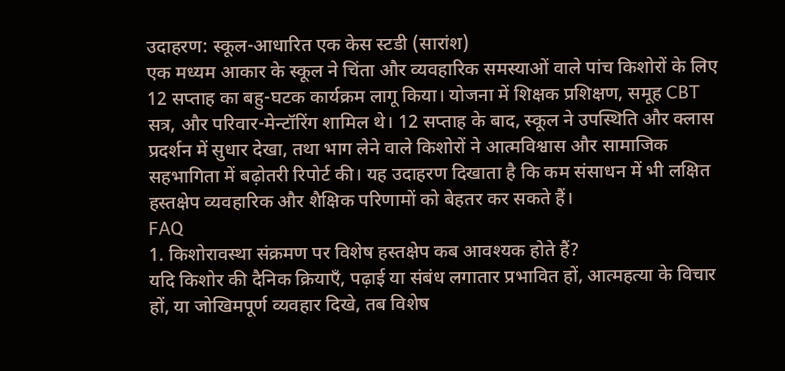उदाहरण: स्कूल-आधारित एक केस स्टडी (सारांश)
एक मध्यम आकार के स्कूल ने चिंता और व्यवहारिक समस्याओं वाले पांच किशोरों के लिए 12 सप्ताह का बहु-घटक कार्यक्रम लागू किया। योजना में शिक्षक प्रशिक्षण, समूह CBT सत्र, और परिवार-मेन्टॉरिंग शामिल थे। 12 सप्ताह के बाद, स्कूल ने उपस्थिति और क्लास प्रदर्शन में सुधार देखा, तथा भाग लेने वाले किशोरों ने आत्मविश्वास और सामाजिक सहभागिता में बढ़ोतरी रिपोर्ट की। यह उदाहरण दिखाता है कि कम संसाधन में भी लक्षित हस्तक्षेप व्यवहारिक और शैक्षिक परिणामों को बेहतर कर सकते हैं।
FAQ
1. किशोरावस्था संक्रमण पर विशेष हस्तक्षेप कब आवश्यक होते हैं?
यदि किशोर की दैनिक क्रियाएँ, पढ़ाई या संबंध लगातार प्रभावित हों, आत्महत्या के विचार हों, या जोखिमपूर्ण व्यवहार दिखे, तब विशेष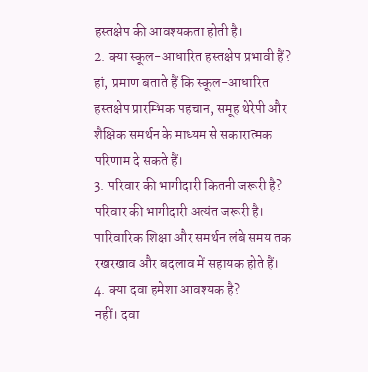हस्तक्षेप की आवश्यकता होती है।
2. क्या स्कूल-आधारित हस्तक्षेप प्रभावी हैं?
हां, प्रमाण बताते हैं कि स्कूल-आधारित हस्तक्षेप प्रारम्भिक पहचान, समूह थेरेपी और शैक्षिक समर्थन के माध्यम से सकारात्मक परिणाम दे सकते हैं।
3. परिवार की भागीदारी कितनी जरूरी है?
परिवार की भागीदारी अत्यंत जरूरी है। पारिवारिक शिक्षा और समर्थन लंबे समय तक रखरखाव और बदलाव में सहायक होते हैं।
4. क्या दवा हमेशा आवश्यक है?
नहीं। दवा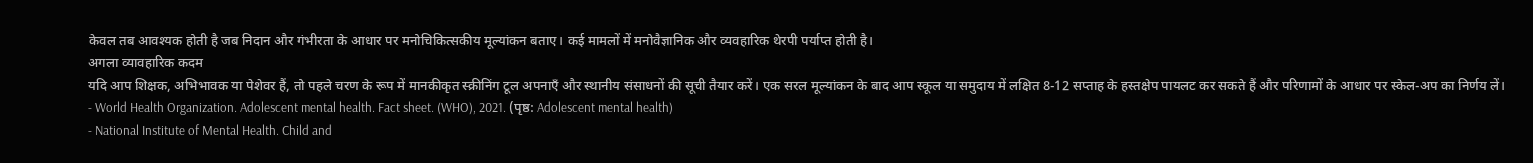केवल तब आवश्यक होती है जब निदान और गंभीरता के आधार पर मनोचिकित्सकीय मूल्यांकन बताए। कई मामलों में मनोवैज्ञानिक और व्यवहारिक थेरपी पर्याप्त होती है।
अगला व्यावहारिक कदम
यदि आप शिक्षक, अभिभावक या पेशेवर हैं, तो पहले चरण के रूप में मानकीकृत स्क्रीनिंग टूल अपनाएँ और स्थानीय संसाधनों की सूची तैयार करें। एक सरल मूल्यांकन के बाद आप स्कूल या समुदाय में लक्षित 8-12 सप्ताह के हस्तक्षेप पायलट कर सकते हैं और परिणामों के आधार पर स्केल-अप का निर्णय लें।
- World Health Organization. Adolescent mental health. Fact sheet. (WHO), 2021. (पृष्ठ: Adolescent mental health)
- National Institute of Mental Health. Child and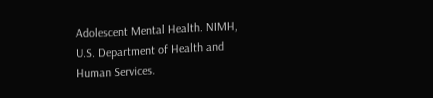Adolescent Mental Health. NIMH, U.S. Department of Health and Human Services.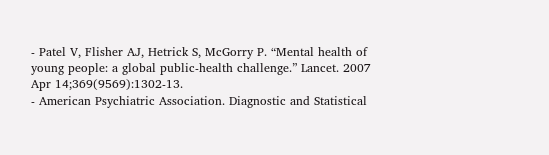- Patel V, Flisher AJ, Hetrick S, McGorry P. “Mental health of young people: a global public-health challenge.” Lancet. 2007 Apr 14;369(9569):1302-13.
- American Psychiatric Association. Diagnostic and Statistical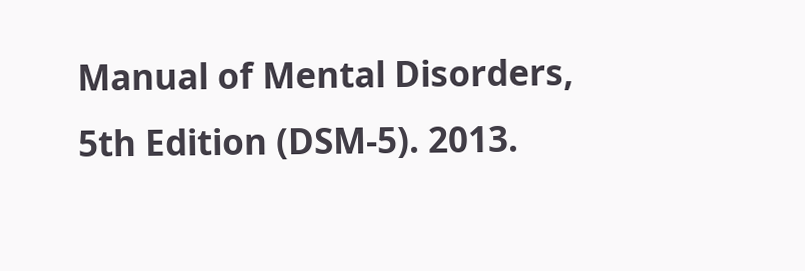Manual of Mental Disorders, 5th Edition (DSM-5). 2013.